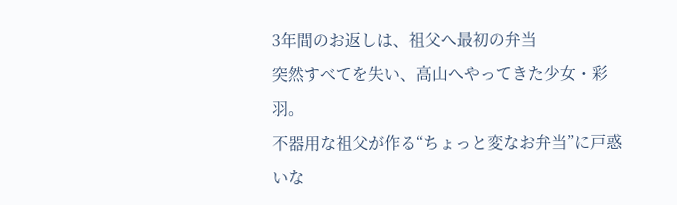3年間のお返しは、祖父へ最初の弁当
突然すべてを失い、高山へやってきた少女・彩羽。
不器用な祖父が作る“ちょっと変なお弁当”に戸惑いな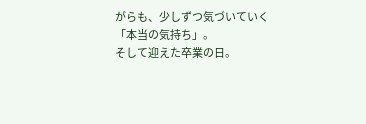がらも、少しずつ気づいていく「本当の気持ち」。
そして迎えた卒業の日。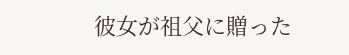彼女が祖父に贈った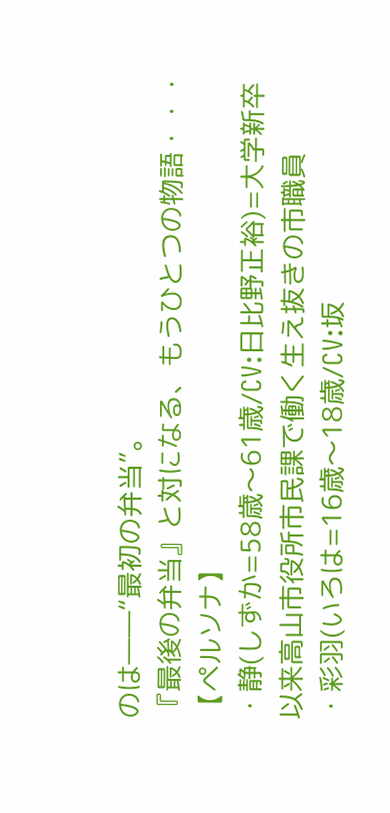のは――“最初の弁当”。
『最後の弁当』と対になる、もうひとつの物語・・・
【ペルソナ】
・静(しずか=58歳〜61歳/CV:日比野正裕)=大学新卒以来高山市役所市民課で働く生え抜きの市職員
・彩羽(いろは=16歳〜18歳/CV:坂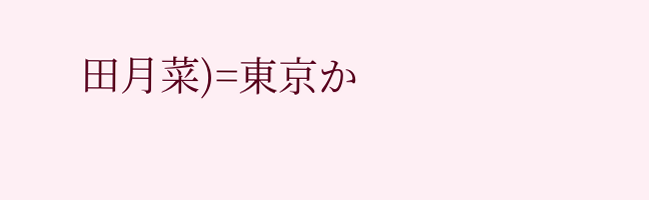田月菜)=東京か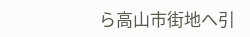ら高山市街地へ引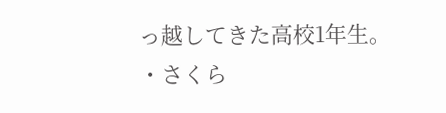っ越してきた高校1年生。
・さくら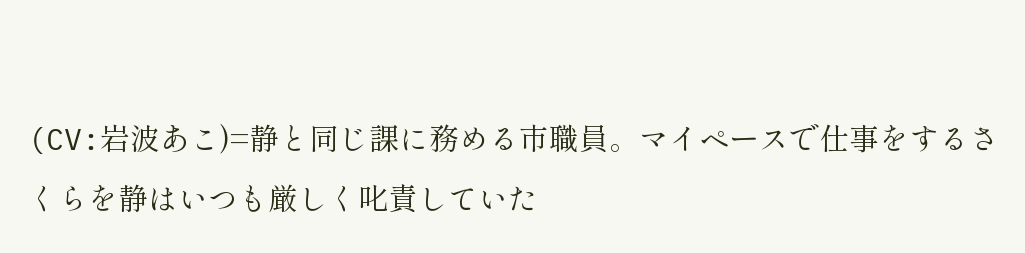(CV:岩波あこ)=静と同じ課に務める市職員。マイペースで仕事をするさくらを静はいつも厳しく叱責していた